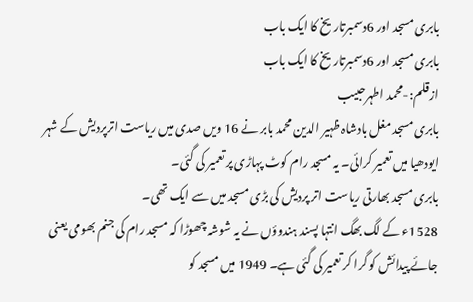بابری مسجد اور 6دسمبرتاریخ کا ایک باب
بابری مسجد اور 6دسمبرتاریخ کا ایک باب
ازقلم:-محمد اطہرحبیب
بابری مسجد مغل بادشاہ ظہیر الدین محمد بابر نے 16 ویں صدی میں ریاست اترپردیش کے شہر ایودھیا میں تعمیر کرائی۔ یہ مسجد رام کوٹ پہاڑی پر تعمیر کی گئی۔
بابری مسجد بھارتی ریاست اتر پردیش کی بڑی مسجد میں سے ایک تھی۔
1528ء کے لگ بھگ انتہا پسند ہندوؤں نے یہ شوشہ چھوڑا کہ مسجد رام کی جنم بھومی یعنی جائے پیدائش کو گرا کر تعمیر کی گئی ہے۔ 1949 میں مسجد کو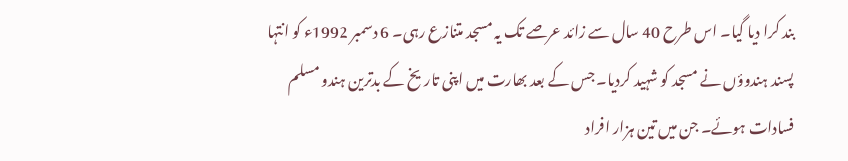بند کرا دیا گیا۔ اس طرح 40 سال سے زائد عرصے تک یہ مسجد متنازع رہی۔ 6 دسمبر 1992ء کو انتہا پسند ہندوؤں نے مسجد کو شہید کردیا۔ جس کے بعد بھارت میں اپنی تاریخ کے بدترین ہندو مسلم فسادات ہوئے۔ جن میں تین ہزار افراد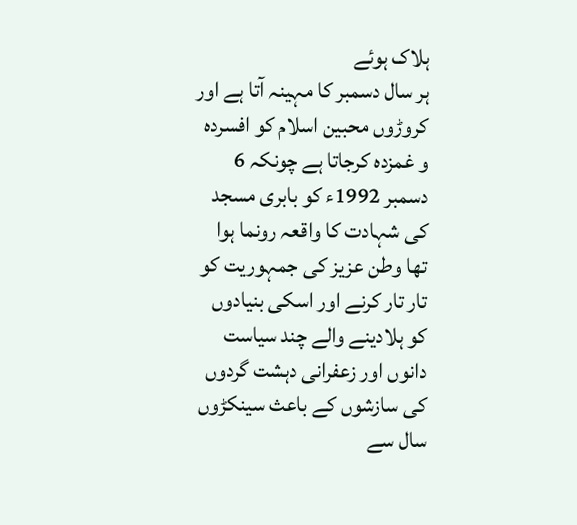ہلاک ہوئے
ہر سال دسمبر کا مہینہ آتا ہے اور کروڑوں محبین اسلام کو افسردہ و غمزدہ کرجاتا ہے چونکہ 6 دسمبر 1992ء کو بابری مسجد کی شہادت کا واقعہ رونما ہوا تھا وطن عزیز کی جمہوریت کو تار تار کرنے اور اسکی بنیادوں کو ہلادینے والے چند سیاست دانوں اور زعفرانی دہشت گردوں کی سازشوں کے باعث سینکڑوں سال سے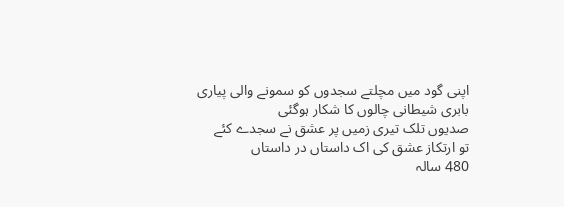اپنی گود میں مچلتے سجدوں کو سمونے والی پیاری بابری شیطانی چالوں کا شکار ہوگئی
صدیوں تلک تیری زمیں پر عشق نے سجدے کئے
تو ارتکاز عشق کی اک داستاں در داستاں
480 سالہ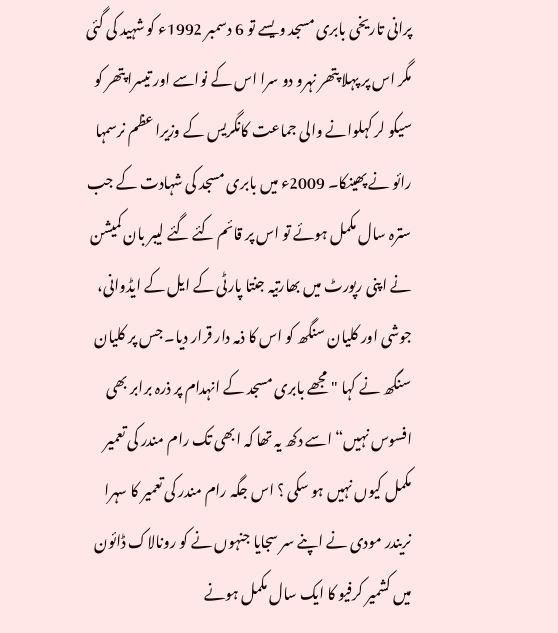پرانی تاریخی بابری مسجد ویسے تو 6 دسمبر 1992ء کو شہید کی گئی مگر اس پر پہلا پتھر نہرو دو سرا اس کے نواسے اور تیسرا پتھر کو سیکو لر کہلوانے والی جماعت کانگریس کے وزیرا عظم نرسمہا رائو نے پھینکا۔ 2009ء میں بابری مسجد کی شہادت کے جب سترہ سال مکمل ہوئے تو اس پر قائم کئے گئے لیبر بان کمیشن نے اپنی رپورٹ میں بھارتیہ جنتا پارٹی کے ایل کے ایڈوانی، جوشی اور کلیان سنگھ کو اس کا ذمہ دار قرار دیا۔ جس پر کلیان سنگھ نے کہا " مجھے بابری مسجد کے انہدام پر ذرہ برابر بھی افسوس نہیں“ اسے دکھ یہ تھا کہ ابھی تک رام مندر کی تعمیر مکمل کیوں نہیں ہو سکی ؟ اس جگہ رام مندر کی تعمیر کا سہرا نریندر مودی نے اپنے سر سجایا جنہوں نے کو رونالاک ڈائون میں کشمیر کرفیو کا ایک سال مکمل ہونے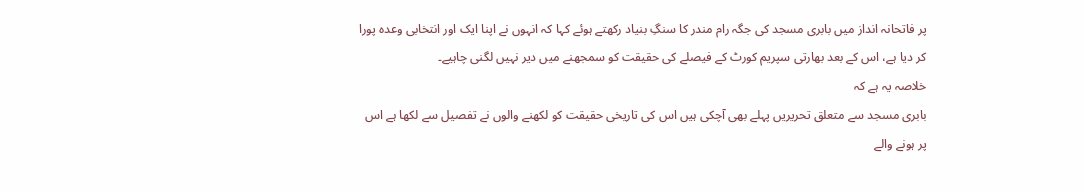پر فاتحانہ انداز میں بابری مسجد کی جگہ رام مندر کا سنگِ بنیاد رکھتے ہوئے کہا کہ انہوں نے اپنا ایک اور انتخابی وعدہ پورا کر دیا ہے، اس کے بعد بھارتی سپریم کورٹ کے فیصلے کی حقیقت کو سمجھنے میں دیر نہیں لگنی چاہیے۔
خلاصہ یہ ہے کہ
بابری مسجد سے متعلق تحریریں پہلے بھی آچکی ہیں اس کی تاریخی حقیقت کو لکھنے والوں نے تفصیل سے لکھا ہے اس پر ہونے والے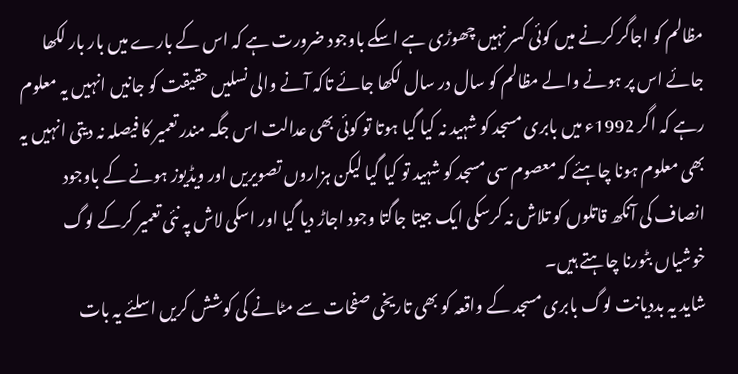مظالم کو اجاگر کرنے میں کوئی کسر نہیں چھوڑی ہے اسکے باوجود ضرورت ہے کہ اس کے بارے میں بار بار لکھا جائے اس پر ہونے والے مظالم کو سال در سال لکھا جائے تاکہ آنے والی نسلیں حقیقت کو جانیں انہیں یہ معلوم رہے کہ اگر 1992ء میں بابری مسجد کو شہید نہ کیا گیا ہوتا تو کوئی بھی عدالت اس جگہ مندر تعمیر کا فیصلہ نہ دیتی انہیں یہ بھی معلوم ہونا چاہئے کہ معصوم سی مسجد کو شہید تو کیا گیا لیکن ہزاروں تصویریں اور ویڈیوز ہونے کے باوجود انصاف کی آنکھ قاتلوں کو تلاش نہ کرسکی ایک جیتا جاگتا وجود اجاڑ دیا گیا اور اسکی لاش پہ نئی تعمیر کرکے لوگ خوشیاں بٹورنا چاہتے ہیں۔
شاید یہ بددیانت لوگ بابری مسجد کے واقعہ کو بھی تاریخی صفحات سے مٹانے کی کوشش کریں اسلئے یہ بات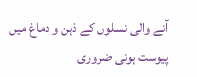آنے والی نسلوں کے ذہن و دماغ میں پیوست ہونی ضروری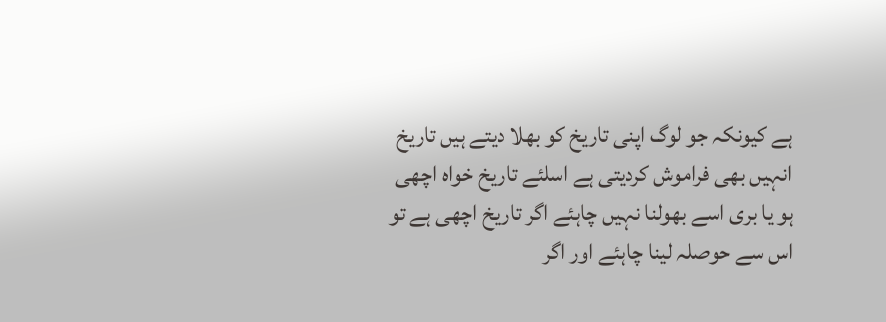ہے کیونکہ جو لوگ اپنی تاریخ کو بھلا دیتے ہیں تاریخ انہیں بھی فراموش کردیتی ہے اسلئے تاریخ خواہ اچھی ہو یا بری اسے بھولنا نہیں چاہئے اگر تاریخ اچھی ہے تو اس سے حوصلہ لینا چاہئے اور اگر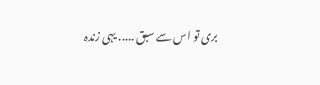بری تو اس سے سبق ..... یہی زندہ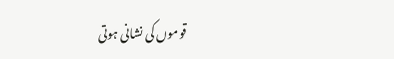قوموں کی نشانی ہوتی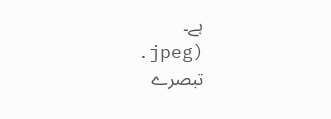ہے۔
.jpeg)
تبصرے